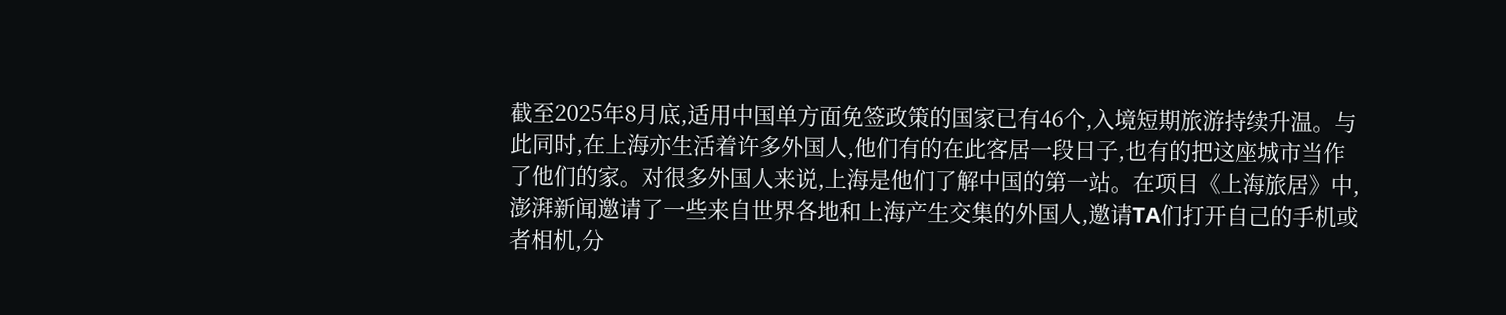截至2025年8月底,适用中国单方面免签政策的国家已有46个,入境短期旅游持续升温。与此同时,在上海亦生活着许多外国人,他们有的在此客居一段日子,也有的把这座城市当作了他们的家。对很多外国人来说,上海是他们了解中国的第一站。在项目《上海旅居》中,澎湃新闻邀请了一些来自世界各地和上海产生交集的外国人,邀请TA们打开自己的手机或者相机,分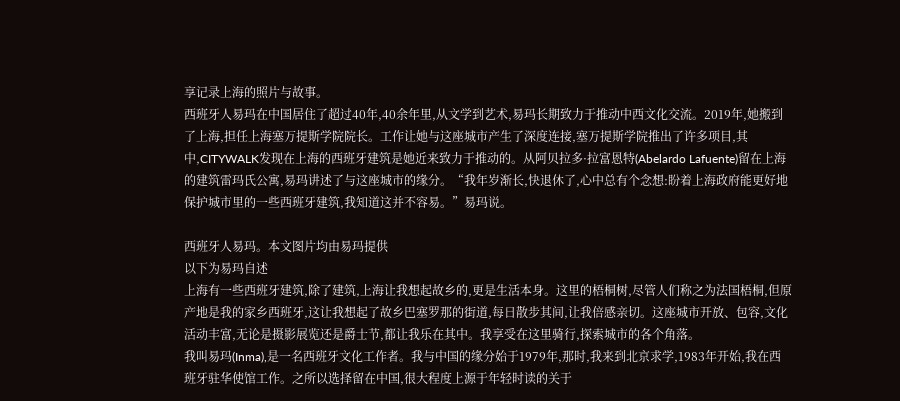享记录上海的照片与故事。
西班牙人易玛在中国居住了超过40年,40余年里,从文学到艺术,易玛长期致力于推动中西文化交流。2019年,她搬到了上海,担任上海塞万提斯学院院长。工作让她与这座城市产生了深度连接,塞万提斯学院推出了许多项目,其中,CITYWALK发现在上海的西班牙建筑是她近来致力于推动的。从阿贝拉多·拉富恩特(Abelardo Lafuente)留在上海的建筑雷玛氏公寓,易玛讲述了与这座城市的缘分。“我年岁渐长,快退休了,心中总有个念想:盼着上海政府能更好地保护城市里的一些西班牙建筑,我知道这并不容易。”易玛说。

西班牙人易玛。本文图片均由易玛提供
以下为易玛自述
上海有一些西班牙建筑,除了建筑,上海让我想起故乡的,更是生活本身。这里的梧桐树,尽管人们称之为法国梧桐,但原产地是我的家乡西班牙,这让我想起了故乡巴塞罗那的街道,每日散步其间,让我倍感亲切。这座城市开放、包容,文化活动丰富,无论是摄影展览还是爵士节,都让我乐在其中。我享受在这里骑行,探索城市的各个角落。
我叫易玛(Inma),是一名西班牙文化工作者。我与中国的缘分始于1979年,那时,我来到北京求学,1983年开始,我在西班牙驻华使馆工作。之所以选择留在中国,很大程度上源于年轻时读的关于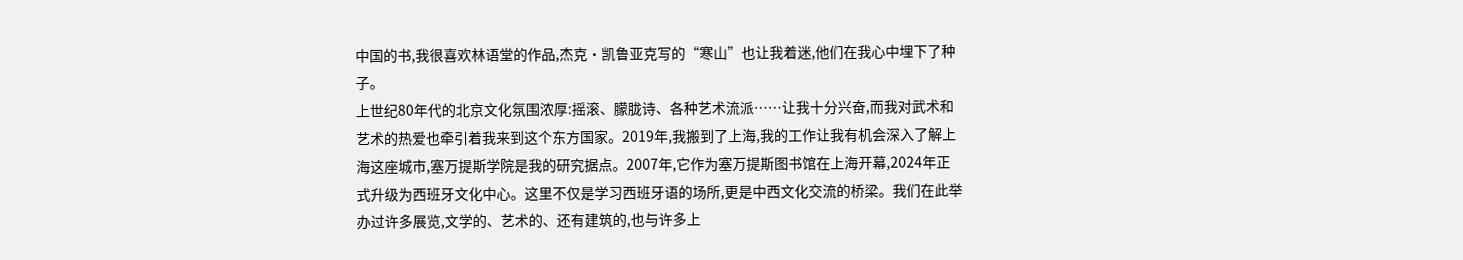中国的书,我很喜欢林语堂的作品,杰克·凯鲁亚克写的“寒山”也让我着迷,他们在我心中埋下了种子。
上世纪80年代的北京文化氛围浓厚:摇滚、朦胧诗、各种艺术流派……让我十分兴奋,而我对武术和艺术的热爱也牵引着我来到这个东方国家。2019年,我搬到了上海,我的工作让我有机会深入了解上海这座城市,塞万提斯学院是我的研究据点。2007年,它作为塞万提斯图书馆在上海开幕,2024年正式升级为西班牙文化中心。这里不仅是学习西班牙语的场所,更是中西文化交流的桥梁。我们在此举办过许多展览,文学的、艺术的、还有建筑的,也与许多上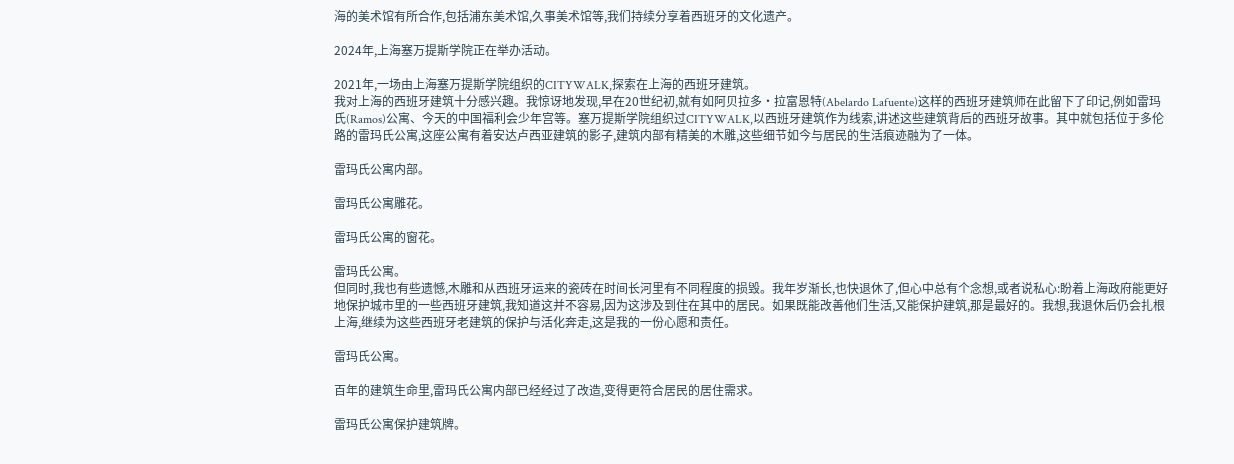海的美术馆有所合作,包括浦东美术馆,久事美术馆等,我们持续分享着西班牙的文化遗产。

2024年,上海塞万提斯学院正在举办活动。

2021年,一场由上海塞万提斯学院组织的CITYWALK,探索在上海的西班牙建筑。
我对上海的西班牙建筑十分感兴趣。我惊讶地发现,早在20世纪初,就有如阿贝拉多·拉富恩特(Abelardo Lafuente)这样的西班牙建筑师在此留下了印记,例如雷玛氏(Ramos)公寓、今天的中国福利会少年宫等。塞万提斯学院组织过CITYWALK,以西班牙建筑作为线索,讲述这些建筑背后的西班牙故事。其中就包括位于多伦路的雷玛氏公寓,这座公寓有着安达卢西亚建筑的影子,建筑内部有精美的木雕,这些细节如今与居民的生活痕迹融为了一体。

雷玛氏公寓内部。

雷玛氏公寓雕花。

雷玛氏公寓的窗花。

雷玛氏公寓。
但同时,我也有些遗憾,木雕和从西班牙运来的瓷砖在时间长河里有不同程度的损毁。我年岁渐长,也快退休了,但心中总有个念想,或者说私心:盼着上海政府能更好地保护城市里的一些西班牙建筑,我知道这并不容易,因为这涉及到住在其中的居民。如果既能改善他们生活,又能保护建筑,那是最好的。我想,我退休后仍会扎根上海,继续为这些西班牙老建筑的保护与活化奔走,这是我的一份心愿和责任。

雷玛氏公寓。

百年的建筑生命里,雷玛氏公寓内部已经经过了改造,变得更符合居民的居住需求。

雷玛氏公寓保护建筑牌。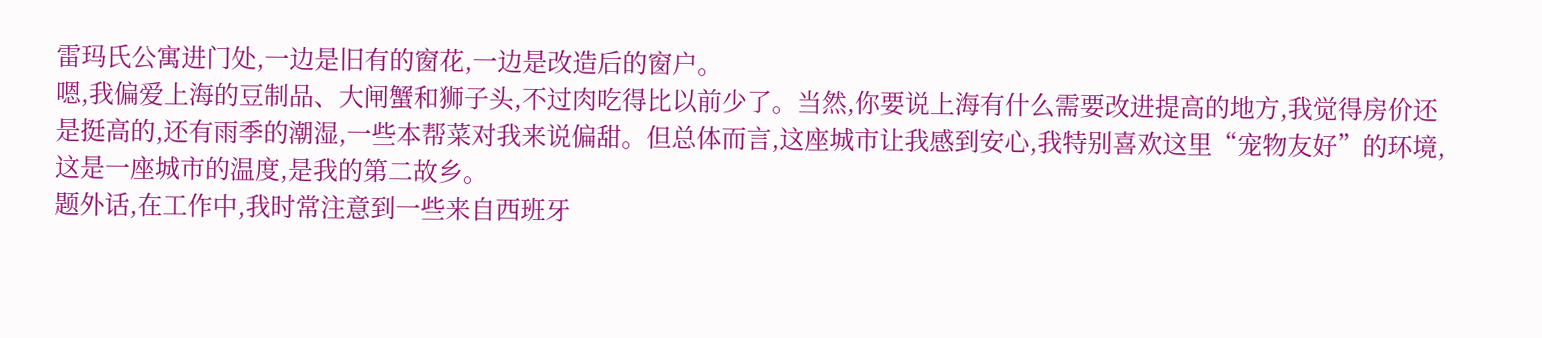雷玛氏公寓进门处,一边是旧有的窗花,一边是改造后的窗户。
嗯,我偏爱上海的豆制品、大闸蟹和狮子头,不过肉吃得比以前少了。当然,你要说上海有什么需要改进提高的地方,我觉得房价还是挺高的,还有雨季的潮湿,一些本帮菜对我来说偏甜。但总体而言,这座城市让我感到安心,我特别喜欢这里“宠物友好”的环境,这是一座城市的温度,是我的第二故乡。
题外话,在工作中,我时常注意到一些来自西班牙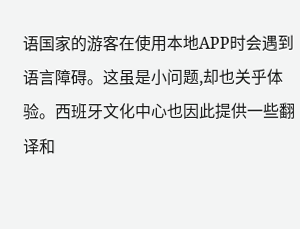语国家的游客在使用本地APP时会遇到语言障碍。这虽是小问题,却也关乎体验。西班牙文化中心也因此提供一些翻译和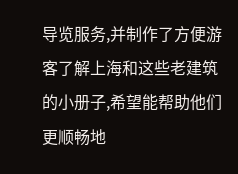导览服务,并制作了方便游客了解上海和这些老建筑的小册子,希望能帮助他们更顺畅地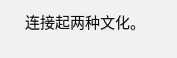连接起两种文化。